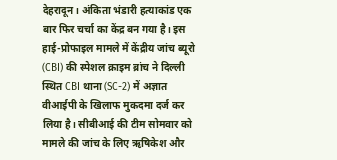देहरादून। अंकिता भंडारी हत्याकांड एक बार फिर चर्चा का केंद्र बन गया है। इस हाई-प्रोफाइल मामले में केंद्रीय जांच ब्यूरो (CBI) की स्पेशल क्राइम ब्रांच ने दिल्ली स्थित CBI थाना (SC-2) में अज्ञात वीआईपी के खिलाफ मुकदमा दर्ज कर लिया है। सीबीआई की टीम सोमवार को मामले की जांच के लिए ऋषिकेश और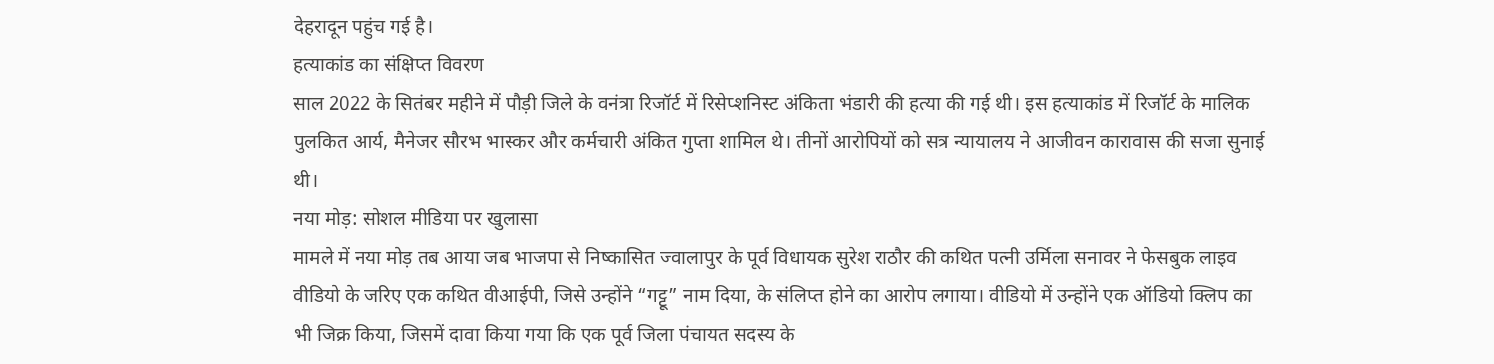देहरादून पहुंच गई है।
हत्याकांड का संक्षिप्त विवरण
साल 2022 के सितंबर महीने में पौड़ी जिले के वनंत्रा रिजॉर्ट में रिसेप्शनिस्ट अंकिता भंडारी की हत्या की गई थी। इस हत्याकांड में रिजॉर्ट के मालिक पुलकित आर्य, मैनेजर सौरभ भास्कर और कर्मचारी अंकित गुप्ता शामिल थे। तीनों आरोपियों को सत्र न्यायालय ने आजीवन कारावास की सजा सुनाई थी।
नया मोड़: सोशल मीडिया पर खुलासा
मामले में नया मोड़ तब आया जब भाजपा से निष्कासित ज्वालापुर के पूर्व विधायक सुरेश राठौर की कथित पत्नी उर्मिला सनावर ने फेसबुक लाइव वीडियो के जरिए एक कथित वीआईपी, जिसे उन्होंने “गट्टू” नाम दिया, के संलिप्त होने का आरोप लगाया। वीडियो में उन्होंने एक ऑडियो क्लिप का भी जिक्र किया, जिसमें दावा किया गया कि एक पूर्व जिला पंचायत सदस्य के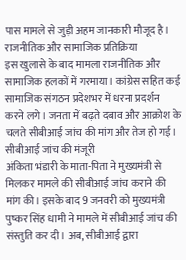पास मामले से जुड़ी अहम जानकारी मौजूद है।
राजनीतिक और सामाजिक प्रतिक्रिया
इस खुलासे के बाद मामला राजनीतिक और सामाजिक हलकों में गरमाया। कांग्रेस सहित कई सामाजिक संगठन प्रदेशभर में धरना प्रदर्शन करने लगे। जनता में बढ़ते दबाव और आक्रोश के चलते सीबीआई जांच की मांग और तेज हो गई।
सीबीआई जांच की मंजूरी
अंकिता भंडारी के माता-पिता ने मुख्यमंत्री से मिलकर मामले की सीबीआई जांच कराने की मांग की। इसके बाद 9 जनवरी को मुख्यमंत्री पुष्कर सिंह धामी ने मामले में सीबीआई जांच की संस्तुति कर दी। अब, सीबीआई द्वारा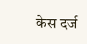केस दर्ज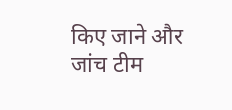किए जाने और जांच टीम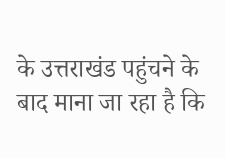के उत्तराखंड पहुंचने के बाद माना जा रहा है कि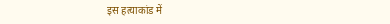इस हत्याकांड में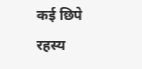कई छिपे रहस्य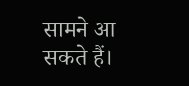सामने आ सकते हैं।